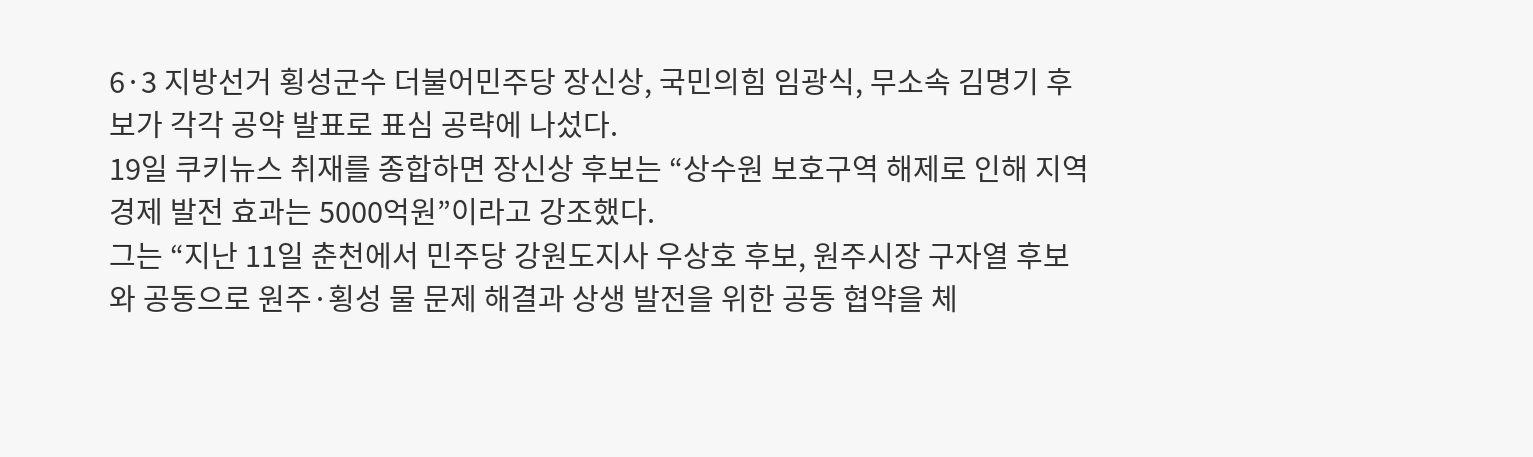6·3 지방선거 횡성군수 더불어민주당 장신상, 국민의힘 임광식, 무소속 김명기 후보가 각각 공약 발표로 표심 공략에 나섰다.
19일 쿠키뉴스 취재를 종합하면 장신상 후보는 “상수원 보호구역 해제로 인해 지역경제 발전 효과는 5000억원”이라고 강조했다.
그는 “지난 11일 춘천에서 민주당 강원도지사 우상호 후보, 원주시장 구자열 후보와 공동으로 원주·횡성 물 문제 해결과 상생 발전을 위한 공동 협약을 체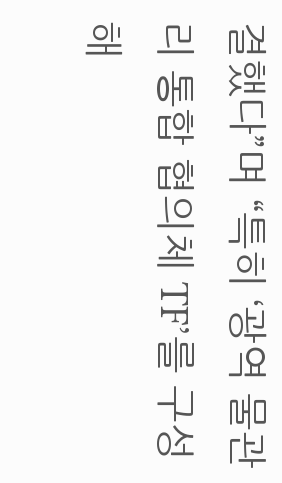결했다”며 “특히 ‘광역 물관리 통합 협의체 TF’를 구성해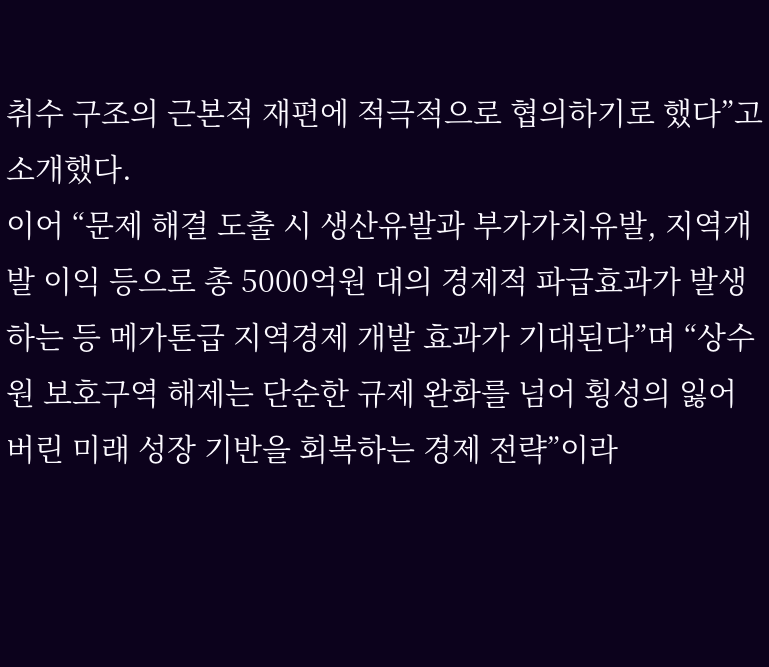취수 구조의 근본적 재편에 적극적으로 협의하기로 했다”고 소개했다.
이어 “문제 해결 도출 시 생산유발과 부가가치유발, 지역개발 이익 등으로 총 5000억원 대의 경제적 파급효과가 발생하는 등 메가톤급 지역경제 개발 효과가 기대된다”며 “상수원 보호구역 해제는 단순한 규제 완화를 넘어 횡성의 잃어버린 미래 성장 기반을 회복하는 경제 전략”이라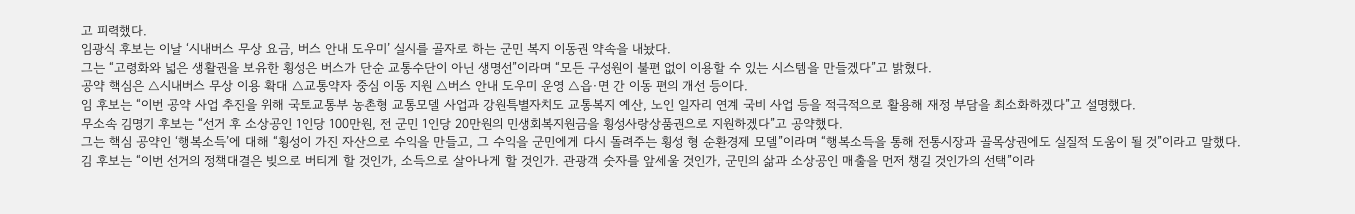고 피력했다.
임광식 후보는 이날 ‘시내버스 무상 요금, 버스 안내 도우미’ 실시를 골자로 하는 군민 복지 이동권 약속을 내놨다.
그는 “고령화와 넓은 생활권을 보유한 횡성은 버스가 단순 교통수단이 아닌 생명선”이라며 “모든 구성원이 불편 없이 이용할 수 있는 시스템을 만들겠다”고 밝혔다.
공약 핵심은 △시내버스 무상 이용 확대 △교통약자 중심 이동 지원 △버스 안내 도우미 운영 △읍·면 간 이동 편의 개선 등이다.
임 후보는 “이번 공약 사업 추진을 위해 국토교통부 농촌형 교통모델 사업과 강원특별자치도 교통복지 예산, 노인 일자리 연계 국비 사업 등을 적극적으로 활용해 재정 부담을 최소화하겠다”고 설명했다.
무소속 김명기 후보는 “선거 후 소상공인 1인당 100만원, 전 군민 1인당 20만원의 민생회복지원금을 횡성사랑상품권으로 지원하겠다”고 공약했다.
그는 핵심 공약인 ‘행복소득’에 대해 “횡성이 가진 자산으로 수익을 만들고, 그 수익을 군민에게 다시 돌려주는 횡성 형 순환경제 모델”이라며 “행복소득을 통해 전통시장과 골목상권에도 실질적 도움이 될 것”이라고 말했다.
김 후보는 “이번 선거의 정책대결은 빚으로 버티게 할 것인가, 소득으로 살아나게 할 것인가. 관광객 숫자를 앞세울 것인가, 군민의 삶과 소상공인 매출을 먼저 챙길 것인가의 선택”이라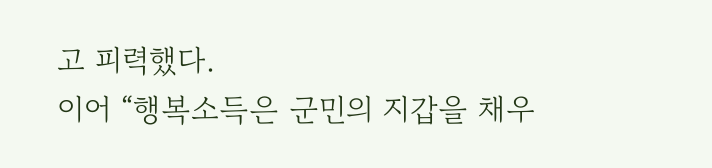고 피력했다.
이어 “행복소득은 군민의 지갑을 채우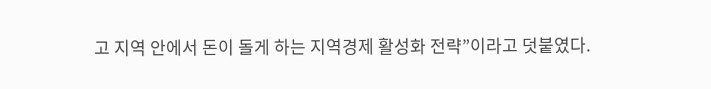고 지역 안에서 돈이 돌게 하는 지역경제 활성화 전략”이라고 덧붙였다.